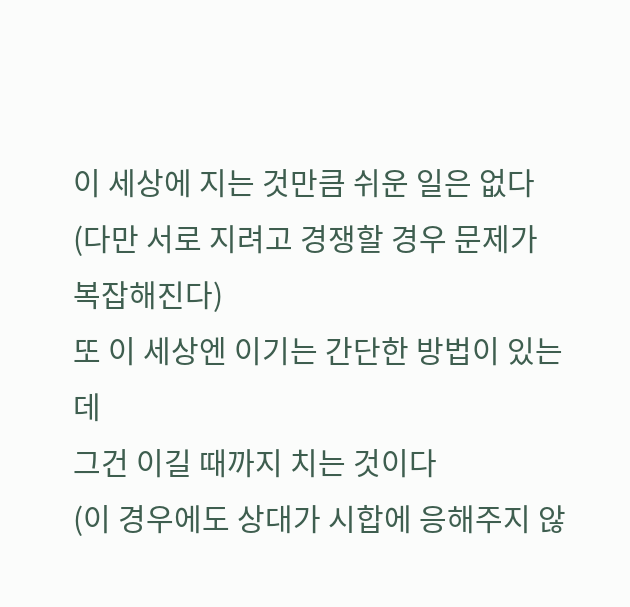이 세상에 지는 것만큼 쉬운 일은 없다
(다만 서로 지려고 경쟁할 경우 문제가 복잡해진다)
또 이 세상엔 이기는 간단한 방법이 있는데
그건 이길 때까지 치는 것이다
(이 경우에도 상대가 시합에 응해주지 않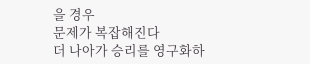을 경우
문제가 복잡해진다
더 나아가 승리를 영구화하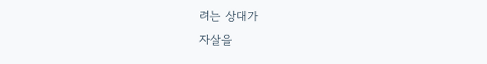려는 상대가
자살을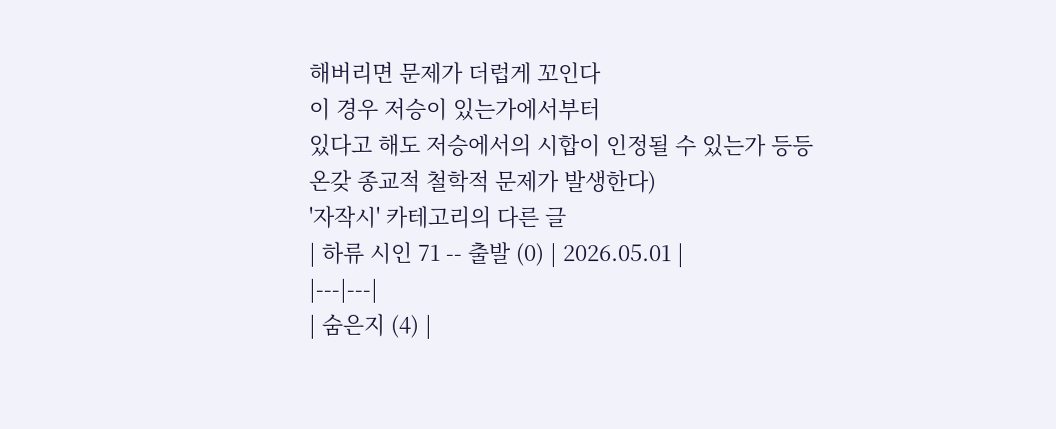해버리면 문제가 더럽게 꼬인다
이 경우 저승이 있는가에서부터
있다고 해도 저승에서의 시합이 인정될 수 있는가 등등
온갖 종교적 철학적 문제가 발생한다)
'자작시' 카테고리의 다른 글
| 하류 시인 71 -- 출발 (0) | 2026.05.01 |
|---|---|
| 숨은지 (4) |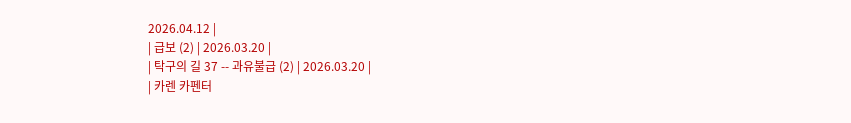2026.04.12 |
| 급보 (2) | 2026.03.20 |
| 탁구의 길 37 -- 과유불급 (2) | 2026.03.20 |
| 카렌 카펜터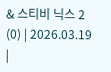& 스티비 닉스 2 (0) | 2026.03.19 |